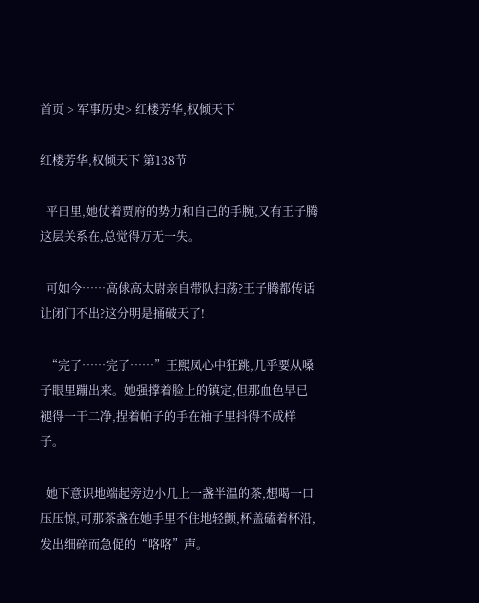首页 > 军事历史> 红楼芳华,权倾天下

红楼芳华,权倾天下 第138节

  平日里,她仗着贾府的势力和自己的手腕,又有王子腾这层关系在,总觉得万无一失。

  可如今……高俅高太尉亲自带队扫荡?王子腾都传话让闭门不出?这分明是捅破天了!

  “完了……完了……”王熙凤心中狂跳,几乎要从嗓子眼里蹦出来。她强撑着脸上的镇定,但那血色早已褪得一干二净,捏着帕子的手在袖子里抖得不成样子。

  她下意识地端起旁边小几上一盏半温的茶,想喝一口压压惊,可那茶盏在她手里不住地轻颤,杯盖磕着杯沿,发出细碎而急促的“咯咯”声。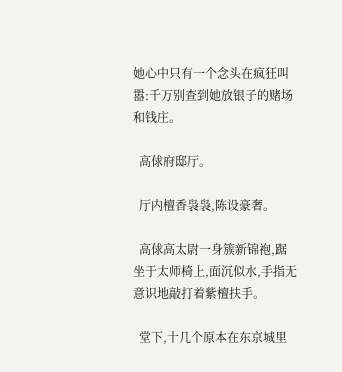她心中只有一个念头在疯狂叫嚣:千万别查到她放银子的赌场和钱庄。

  高俅府邸厅。

  厅内檀香袅袅,陈设豪奢。

  高俅高太尉一身簇新锦袍,踞坐于太师椅上,面沉似水,手指无意识地敲打着紫檀扶手。

  堂下,十几个原本在东京城里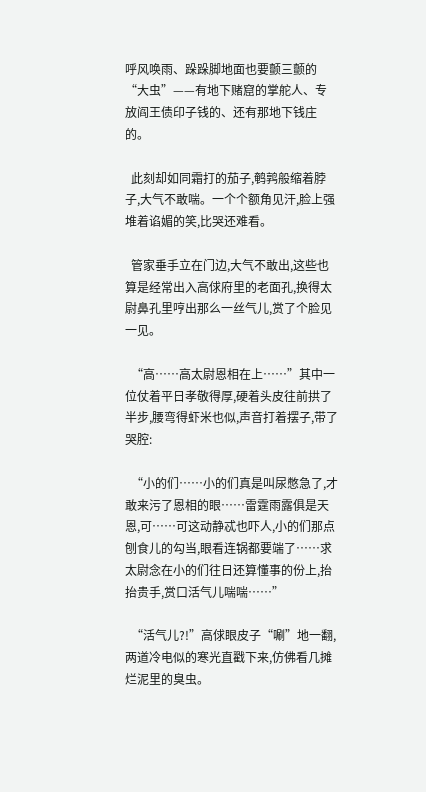呼风唤雨、跺跺脚地面也要颤三颤的“大虫”——有地下赌窟的掌舵人、专放阎王债印子钱的、还有那地下钱庄的。

  此刻却如同霜打的茄子,鹌鹑般缩着脖子,大气不敢喘。一个个额角见汗,脸上强堆着谄媚的笑,比哭还难看。

  管家垂手立在门边,大气不敢出,这些也算是经常出入高俅府里的老面孔,换得太尉鼻孔里哼出那么一丝气儿,赏了个脸见一见。

  “高……高太尉恩相在上……”其中一位仗着平日孝敬得厚,硬着头皮往前拱了半步,腰弯得虾米也似,声音打着摆子,带了哭腔:

  “小的们……小的们真是叫尿憋急了,才敢来污了恩相的眼……雷霆雨露俱是天恩,可……可这动静忒也吓人,小的们那点刨食儿的勾当,眼看连锅都要端了……求太尉念在小的们往日还算懂事的份上,抬抬贵手,赏口活气儿喘喘……”

  “活气儿?!”高俅眼皮子“唰”地一翻,两道冷电似的寒光直戳下来,仿佛看几摊烂泥里的臭虫。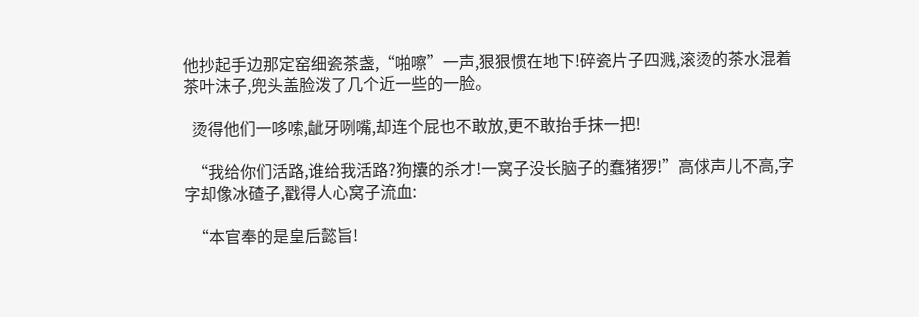他抄起手边那定窑细瓷茶盏,“啪嚓”一声,狠狠惯在地下!碎瓷片子四溅,滚烫的茶水混着茶叶沫子,兜头盖脸泼了几个近一些的一脸。

  烫得他们一哆嗦,龇牙咧嘴,却连个屁也不敢放,更不敢抬手抹一把!

  “我给你们活路,谁给我活路?狗攮的杀才!一窝子没长脑子的蠢猪猡!”高俅声儿不高,字字却像冰碴子,戳得人心窝子流血:

  “本官奉的是皇后懿旨!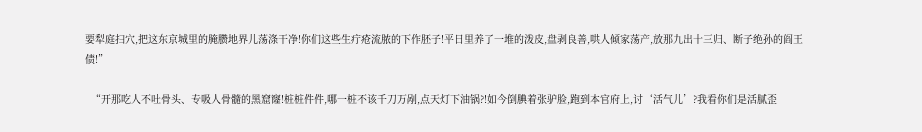要犁庭扫穴,把这东京城里的腌臜地界儿荡涤干净!你们这些生疔疮流脓的下作胚子!平日里养了一堆的泼皮,盘剥良善,哄人倾家荡产,放那九出十三归、断子绝孙的阎王债!”

  “开那吃人不吐骨头、专吸人骨髓的黑窟窿!桩桩件件,哪一桩不该千刀万剐,点天灯下油锅?!如今倒腆着张驴脸,跑到本官府上,讨‘活气儿’?我看你们是活腻歪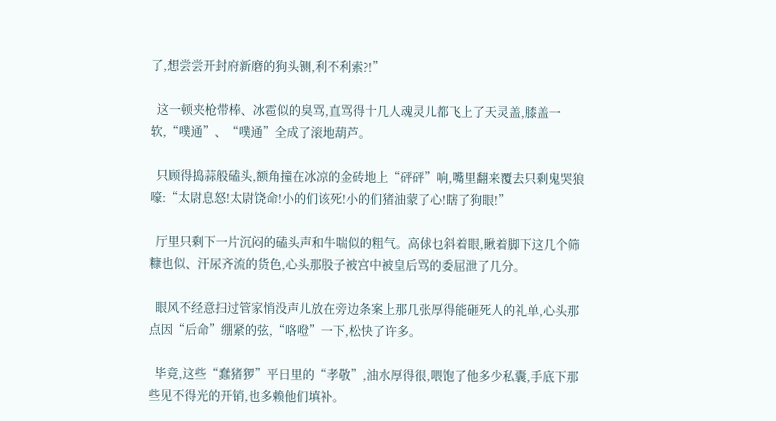了,想尝尝开封府新磨的狗头铡,利不利索?!”

  这一顿夹枪带棒、冰雹似的臭骂,直骂得十几人魂灵儿都飞上了天灵盖,膝盖一软,“噗通”、“噗通”全成了滚地葫芦。

  只顾得捣蒜般磕头,额角撞在冰凉的金砖地上“砰砰”响,嘴里翻来覆去只剩鬼哭狼嚎:“太尉息怒!太尉饶命!小的们该死!小的们猪油蒙了心!瞎了狗眼!”

  厅里只剩下一片沉闷的磕头声和牛喘似的粗气。高俅乜斜着眼,瞅着脚下这几个筛糠也似、汗尿齐流的货色,心头那股子被宫中被皇后骂的委屈泄了几分。

  眼风不经意扫过管家悄没声儿放在旁边条案上那几张厚得能砸死人的礼单,心头那点因“后命”绷紧的弦,“咯噔”一下,松快了许多。

  毕竟,这些“蠢猪猡”平日里的“孝敬”,油水厚得很,喂饱了他多少私囊,手底下那些见不得光的开销,也多赖他们填补。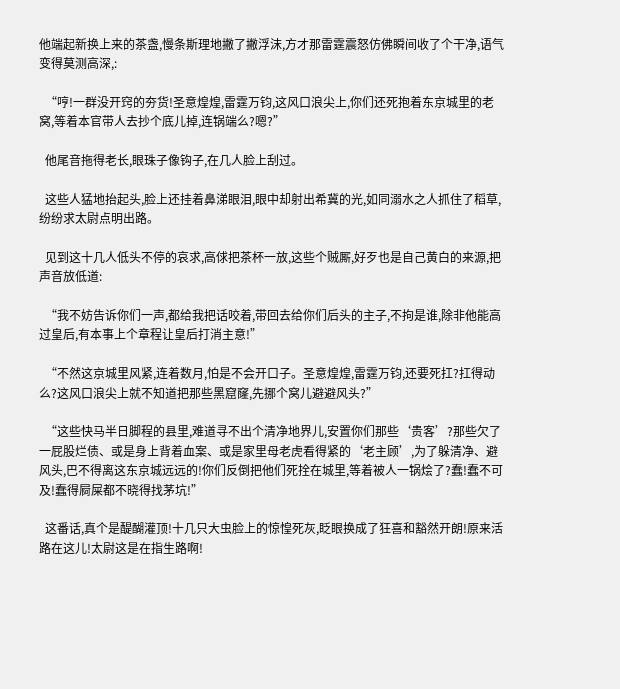他端起新换上来的茶盏,慢条斯理地撇了撇浮沫,方才那雷霆震怒仿佛瞬间收了个干净,语气变得莫测高深,:

  “哼!一群没开窍的夯货!圣意煌煌,雷霆万钧,这风口浪尖上,你们还死抱着东京城里的老窝,等着本官带人去抄个底儿掉,连锅端么?嗯?”

  他尾音拖得老长,眼珠子像钩子,在几人脸上刮过。

  这些人猛地抬起头,脸上还挂着鼻涕眼泪,眼中却射出希冀的光,如同溺水之人抓住了稻草,纷纷求太尉点明出路。

  见到这十几人低头不停的哀求,高俅把茶杯一放,这些个贼厮,好歹也是自己黄白的来源,把声音放低道:

  “我不妨告诉你们一声,都给我把话咬着,带回去给你们后头的主子,不拘是谁,除非他能高过皇后,有本事上个章程让皇后打消主意!”

  “不然这京城里风紧,连着数月,怕是不会开口子。圣意煌煌,雷霆万钧,还要死扛?扛得动么?这风口浪尖上就不知道把那些黑窟窿,先挪个窝儿避避风头?”

  “这些快马半日脚程的县里,难道寻不出个清净地界儿,安置你们那些‘贵客’?那些欠了一屁股烂债、或是身上背着血案、或是家里母老虎看得紧的‘老主顾’,为了躲清净、避风头,巴不得离这东京城远远的!你们反倒把他们死拴在城里,等着被人一锅烩了?蠢!蠢不可及!蠢得屙屎都不晓得找茅坑!”

  这番话,真个是醍醐灌顶!十几只大虫脸上的惊惶死灰,眨眼换成了狂喜和豁然开朗!原来活路在这儿!太尉这是在指生路啊!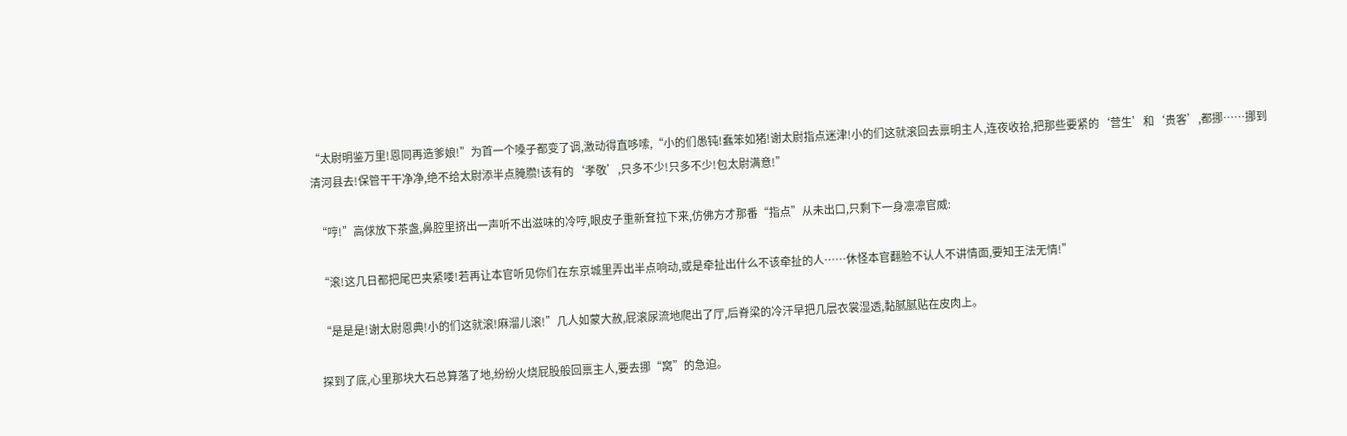“太尉明鉴万里!恩同再造爹娘!”为首一个嗓子都变了调,激动得直哆嗦,“小的们愚钝!蠢笨如猪!谢太尉指点迷津!小的们这就滚回去禀明主人,连夜收拾,把那些要紧的‘营生’和‘贵客’,都挪……挪到清河县去!保管干干净净,绝不给太尉添半点腌臜!该有的‘孝敬’,只多不少!只多不少!包太尉满意!”

  “哼!”高俅放下茶盏,鼻腔里挤出一声听不出滋味的冷哼,眼皮子重新耷拉下来,仿佛方才那番“指点”从未出口,只剩下一身凛凛官威:

  “滚!这几日都把尾巴夹紧喽!若再让本官听见你们在东京城里弄出半点响动,或是牵扯出什么不该牵扯的人……休怪本官翻脸不认人不讲情面,要知王法无情!”

  “是是是!谢太尉恩典!小的们这就滚!麻溜儿滚!”几人如蒙大赦,屁滚尿流地爬出了厅,后脊梁的冷汗早把几层衣裳湿透,黏腻腻贴在皮肉上。

  探到了底,心里那块大石总算落了地,纷纷火烧屁股般回禀主人,要去挪“窝”的急迫。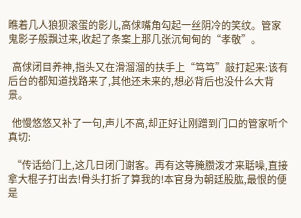瞧着几人狼狈滚蛋的影儿,高俅嘴角勾起一丝阴冷的笑纹。管家鬼影子般飘过来,收起了条案上那几张沉甸甸的“孝敬”。

  高俅闭目养神,指头又在滑溜溜的扶手上“笃笃”敲打起来:该有后台的都知道找路来了,其他还未来的,想必背后也没什么大背景。

  他慢悠悠又补了一句,声儿不高,却正好让刚蹭到门口的管家听个真切:

  “传话给门上,这几日闭门谢客。再有这等腌臜泼才来聒噪,直接拿大棍子打出去!骨头打折了算我的!本官身为朝廷股肱,最恨的便是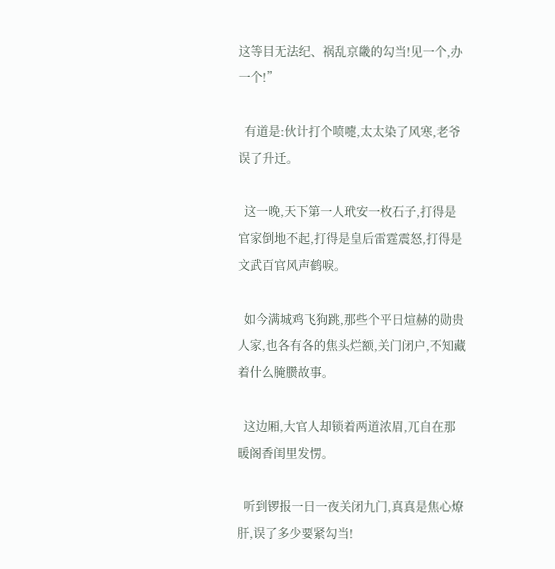这等目无法纪、祸乱京畿的勾当!见一个,办一个!”

  有道是:伙计打个喷嚏,太太染了风寒,老爷误了升迁。

  这一晚,天下第一人玳安一枚石子,打得是官家倒地不起,打得是皇后雷霆震怒,打得是文武百官风声鹤唳。

  如今满城鸡飞狗跳,那些个平日煊赫的勋贵人家,也各有各的焦头烂额,关门闭户,不知藏着什么腌臜故事。

  这边厢,大官人却锁着两道浓眉,兀自在那暖阁香闺里发愣。

  听到锣报一日一夜关闭九门,真真是焦心燎肝,误了多少要紧勾当!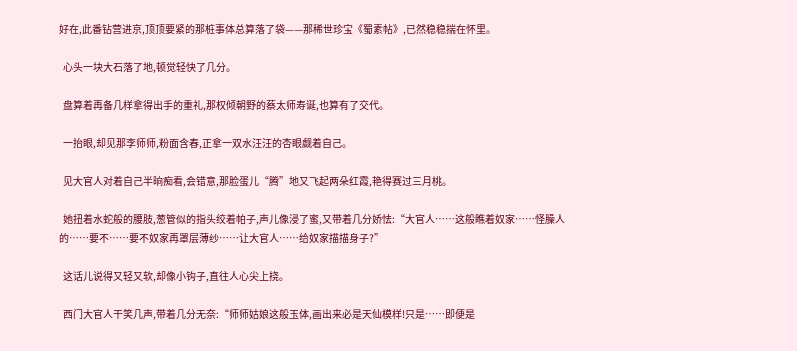好在,此番钻营进京,顶顶要紧的那桩事体总算落了袋——那稀世珍宝《蜀素帖》,已然稳稳揣在怀里。

  心头一块大石落了地,顿觉轻快了几分。

  盘算着再备几样拿得出手的重礼,那权倾朝野的蔡太师寿诞,也算有了交代。

  一抬眼,却见那李师师,粉面含春,正拿一双水汪汪的杏眼觑着自己。

  见大官人对着自己半晌痴看,会错意,那脸蛋儿“腾”地又飞起两朵红霞,艳得赛过三月桃。

  她扭着水蛇般的腰肢,葱管似的指头绞着帕子,声儿像浸了蜜,又带着几分娇怯:“大官人……这般瞧着奴家……怪臊人的……要不……要不奴家再罩层薄纱……让大官人……给奴家描描身子?”

  这话儿说得又轻又软,却像小钩子,直往人心尖上挠。

  西门大官人干笑几声,带着几分无奈:“师师姑娘这般玉体,画出来必是天仙模样!只是……即便是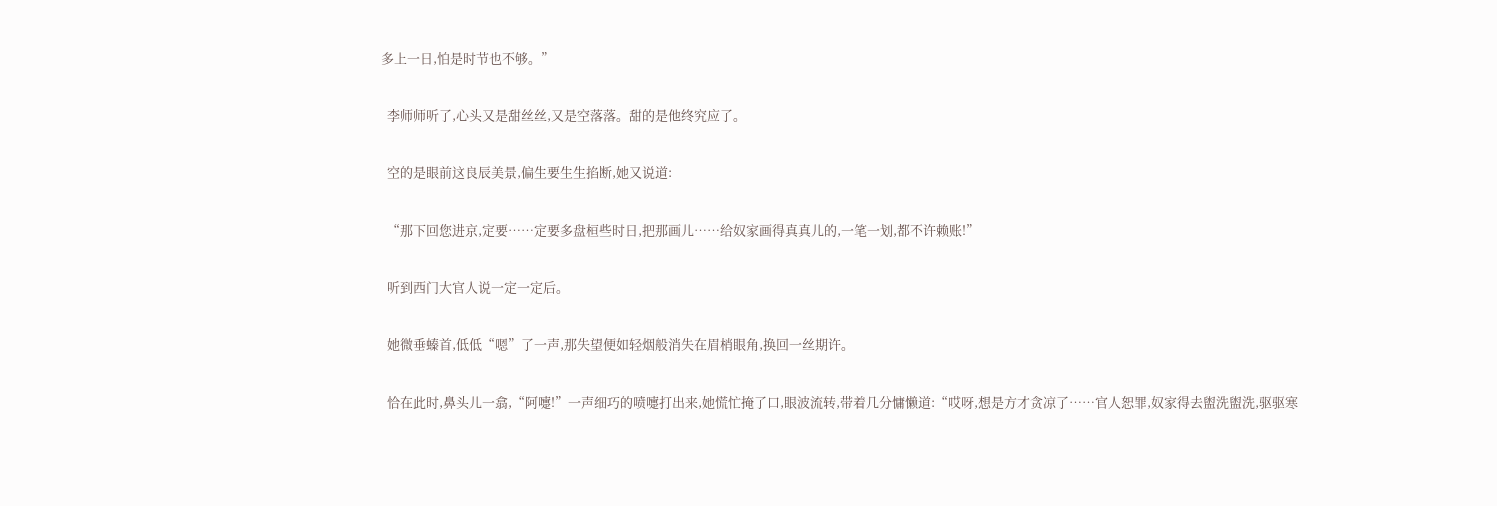多上一日,怕是时节也不够。”

  李师师听了,心头又是甜丝丝,又是空落落。甜的是他终究应了。

  空的是眼前这良辰美景,偏生要生生掐断,她又说道:

  “那下回您进京,定要……定要多盘桓些时日,把那画儿……给奴家画得真真儿的,一笔一划,都不许赖账!”

  听到西门大官人说一定一定后。

  她微垂螓首,低低“嗯”了一声,那失望便如轻烟般消失在眉梢眼角,换回一丝期许。

  恰在此时,鼻头儿一翕,“阿嚏!”一声细巧的喷嚏打出来,她慌忙掩了口,眼波流转,带着几分慵懒道:“哎呀,想是方才贪凉了……官人恕罪,奴家得去盥洗盥洗,驱驱寒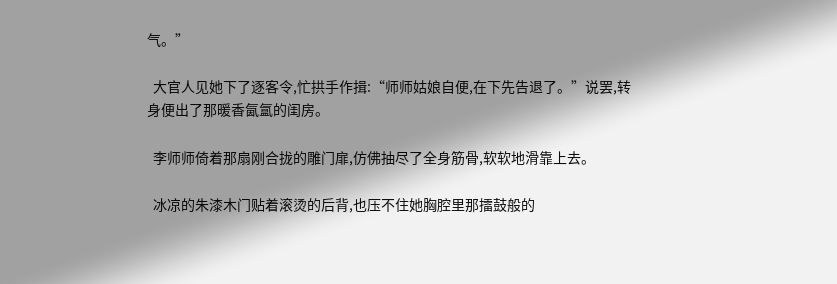气。”

  大官人见她下了逐客令,忙拱手作揖:“师师姑娘自便,在下先告退了。”说罢,转身便出了那暖香氤氲的闺房。

  李师师倚着那扇刚合拢的雕门扉,仿佛抽尽了全身筋骨,软软地滑靠上去。

  冰凉的朱漆木门贴着滚烫的后背,也压不住她胸腔里那擂鼓般的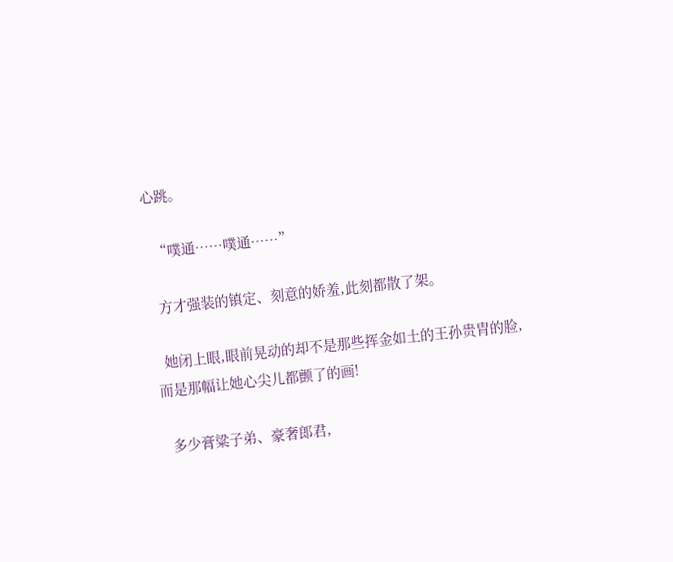心跳。

  “噗通……噗通……”

  方才强装的镇定、刻意的娇羞,此刻都散了架。

  她闭上眼,眼前晃动的却不是那些挥金如土的王孙贵胄的脸,而是那幅让她心尖儿都颤了的画!

  多少膏粱子弟、豪奢郎君,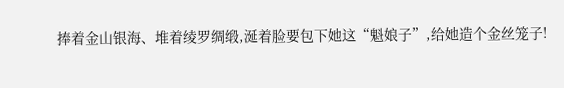捧着金山银海、堆着绫罗绸缎,涎着脸要包下她这“魁娘子”,给她造个金丝笼子!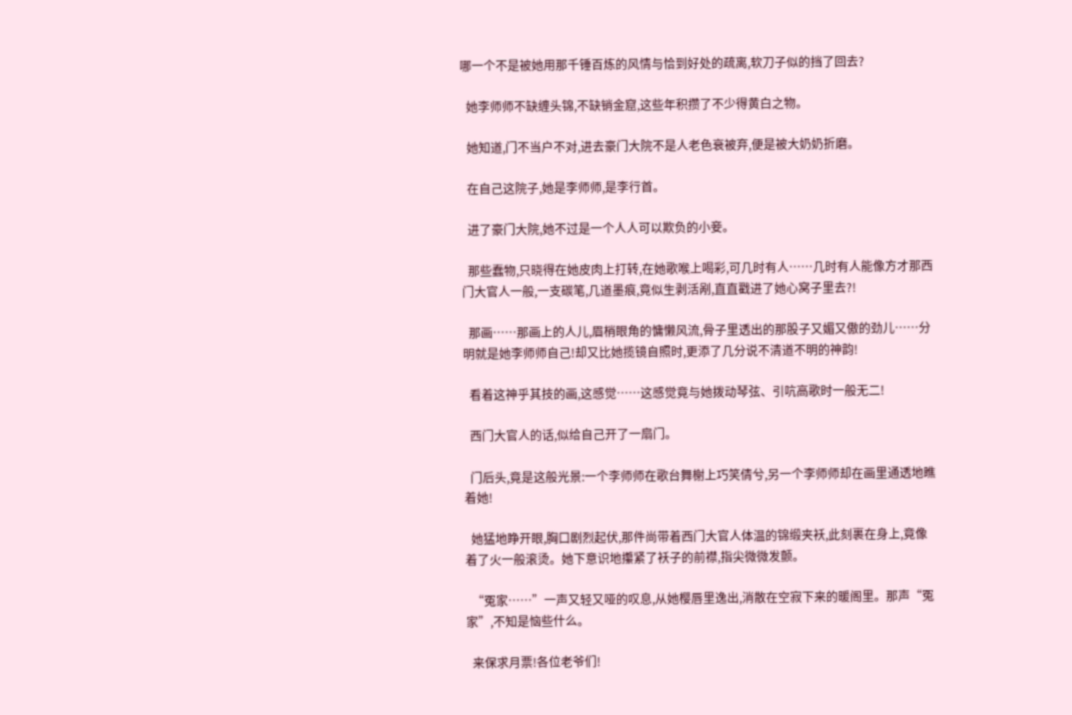哪一个不是被她用那千锤百炼的风情与恰到好处的疏离,软刀子似的挡了回去?

  她李师师不缺缠头锦,不缺销金窟,这些年积攒了不少得黄白之物。

  她知道,门不当户不对,进去豪门大院不是人老色衰被弃,便是被大奶奶折磨。

  在自己这院子,她是李师师,是李行首。

  进了豪门大院,她不过是一个人人可以欺负的小妾。

  那些蠢物,只晓得在她皮肉上打转,在她歌喉上喝彩,可几时有人……几时有人能像方才那西门大官人一般,一支碳笔,几道墨痕,竟似生剥活剐,直直戳进了她心窝子里去?!

  那画……那画上的人儿,眉梢眼角的慵懒风流,骨子里透出的那股子又媚又傲的劲儿……分明就是她李师师自己!却又比她揽镜自照时,更添了几分说不清道不明的神韵!

  看着这神乎其技的画,这感觉……这感觉竟与她拨动琴弦、引吭高歌时一般无二!

  西门大官人的话,似给自己开了一扇门。

  门后头,竟是这般光景:一个李师师在歌台舞榭上巧笑倩兮,另一个李师师却在画里通透地瞧着她!

  她猛地睁开眼,胸口剧烈起伏,那件尚带着西门大官人体温的锦缎夹袄,此刻裹在身上,竟像着了火一般滚烫。她下意识地攥紧了袄子的前襟,指尖微微发颤。

  “冤家……”一声又轻又哑的叹息,从她樱唇里逸出,消散在空寂下来的暖阁里。那声“冤家”,不知是恼些什么。

  来保求月票!各位老爷们!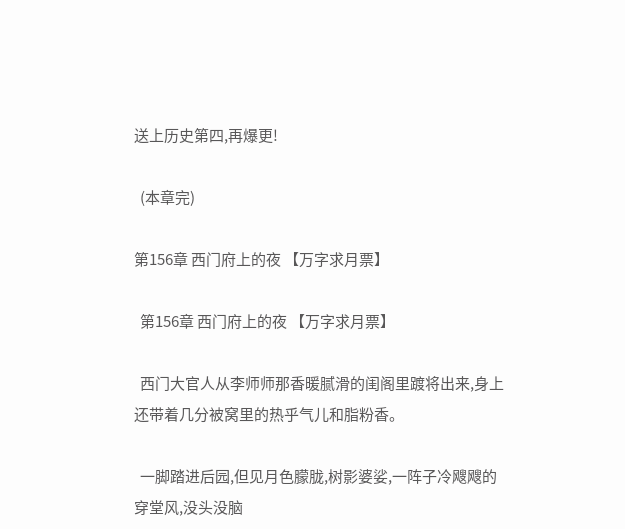送上历史第四,再爆更!

  (本章完)

第156章 西门府上的夜 【万字求月票】

  第156章 西门府上的夜 【万字求月票】

  西门大官人从李师师那香暖腻滑的闺阁里踱将出来,身上还带着几分被窝里的热乎气儿和脂粉香。

  一脚踏进后园,但见月色朦胧,树影婆娑,一阵子冷飕飕的穿堂风,没头没脑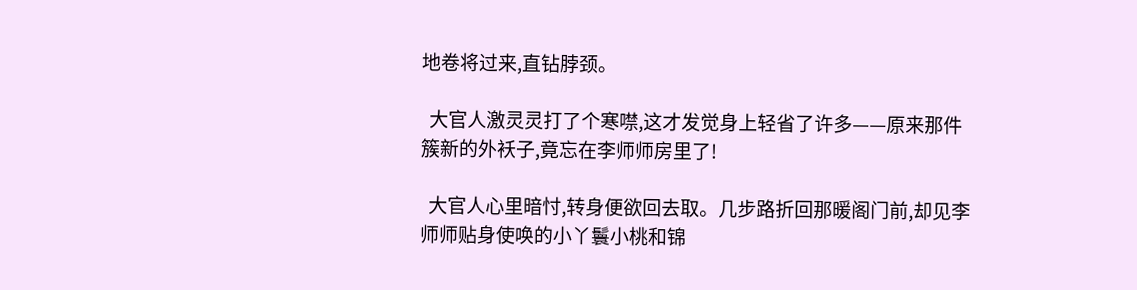地卷将过来,直钻脖颈。

  大官人激灵灵打了个寒噤,这才发觉身上轻省了许多——原来那件簇新的外袄子,竟忘在李师师房里了!

  大官人心里暗忖,转身便欲回去取。几步路折回那暖阁门前,却见李师师贴身使唤的小丫鬟小桃和锦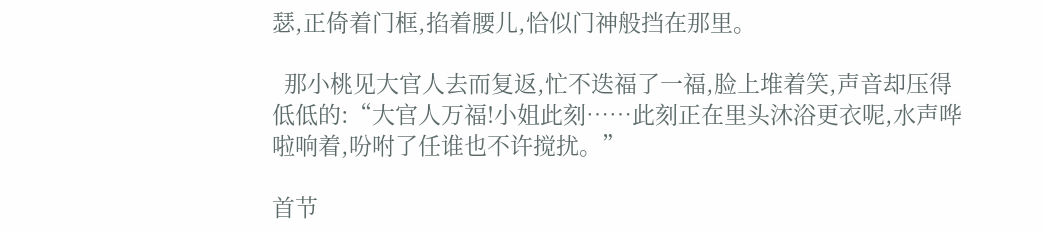瑟,正倚着门框,掐着腰儿,恰似门神般挡在那里。

  那小桃见大官人去而复返,忙不迭福了一福,脸上堆着笑,声音却压得低低的:“大官人万福!小姐此刻……此刻正在里头沐浴更衣呢,水声哗啦响着,吩咐了任谁也不许搅扰。”

首节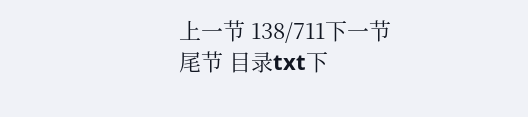上一节 138/711下一节 尾节 目录txt下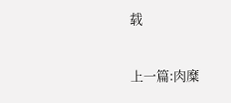载

上一篇:肉糜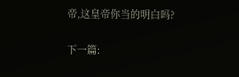帝,这皇帝你当的明白吗?

下一篇: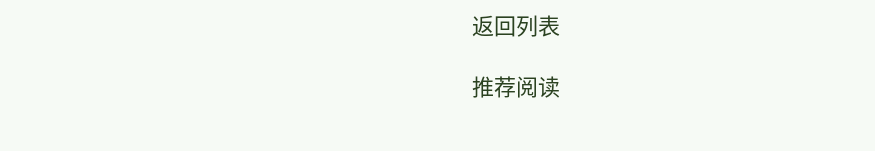返回列表

推荐阅读